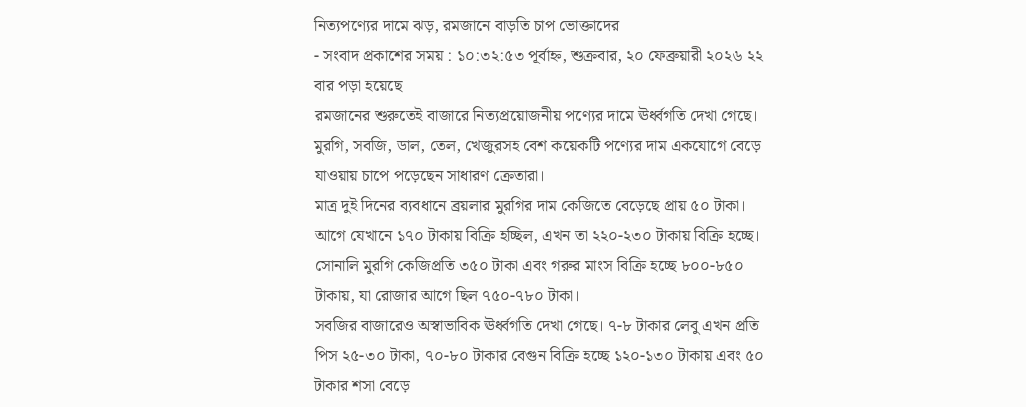নিত্যপণ্যের দামে ঝড়, রমজানে বাড়তি চাপ ভোক্তাদের
- সংবাদ প্রকাশের সময় : ১০:৩২:৫৩ পূর্বাহ্ন, শুক্রবার, ২০ ফেব্রুয়ারী ২০২৬ ২২ বার পড়া হয়েছে
রমজানের শুরুতেই বাজারে নিত্যপ্রয়োজনীয় পণ্যের দামে ঊর্ধ্বগতি দেখা গেছে। মুরগি, সবজি, ডাল, তেল, খেজুরসহ বেশ কয়েকটি পণ্যের দাম একযোগে বেড়ে যাওয়ায় চাপে পড়েছেন সাধারণ ক্রেতারা।
মাত্র দুই দিনের ব্যবধানে ব্রয়লার মুরগির দাম কেজিতে বেড়েছে প্রায় ৫০ টাকা। আগে যেখানে ১৭০ টাকায় বিক্রি হচ্ছিল, এখন তা ২২০-২৩০ টাকায় বিক্রি হচ্ছে। সোনালি মুরগি কেজিপ্রতি ৩৫০ টাকা এবং গরুর মাংস বিক্রি হচ্ছে ৮০০-৮৫০ টাকায়, যা রোজার আগে ছিল ৭৫০-৭৮০ টাকা।
সবজির বাজারেও অস্বাভাবিক ঊর্ধ্বগতি দেখা গেছে। ৭-৮ টাকার লেবু এখন প্রতি পিস ২৫-৩০ টাকা, ৭০-৮০ টাকার বেগুন বিক্রি হচ্ছে ১২০-১৩০ টাকায় এবং ৫০ টাকার শসা বেড়ে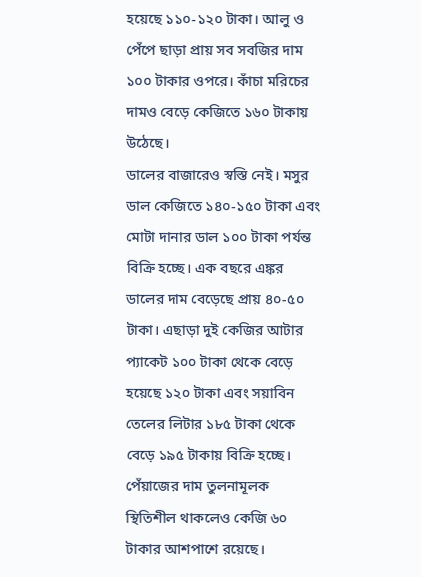হয়েছে ১১০-১২০ টাকা। আলু ও পেঁপে ছাড়া প্রায় সব সবজির দাম ১০০ টাকার ওপরে। কাঁচা মরিচের দামও বেড়ে কেজিতে ১৬০ টাকায় উঠেছে।
ডালের বাজারেও স্বস্তি নেই। মসুর ডাল কেজিতে ১৪০-১৫০ টাকা এবং মোটা দানার ডাল ১০০ টাকা পর্যন্ত বিক্রি হচ্ছে। এক বছরে এঙ্কর ডালের দাম বেড়েছে প্রায় ৪০-৫০ টাকা। এছাড়া দুই কেজির আটার প্যাকেট ১০০ টাকা থেকে বেড়ে হয়েছে ১২০ টাকা এবং সয়াবিন তেলের লিটার ১৮৫ টাকা থেকে বেড়ে ১৯৫ টাকায় বিক্রি হচ্ছে। পেঁয়াজের দাম তুলনামূলক স্থিতিশীল থাকলেও কেজি ৬০ টাকার আশপাশে রয়েছে।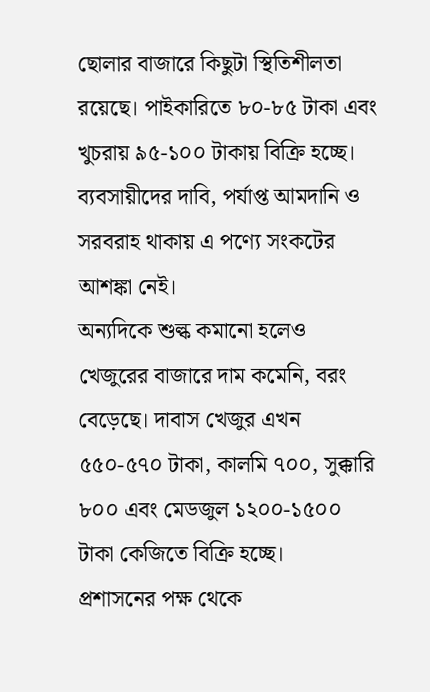ছোলার বাজারে কিছুটা স্থিতিশীলতা রয়েছে। পাইকারিতে ৮০-৮৫ টাকা এবং খুচরায় ৯৫-১০০ টাকায় বিক্রি হচ্ছে। ব্যবসায়ীদের দাবি, পর্যাপ্ত আমদানি ও সরবরাহ থাকায় এ পণ্যে সংকটের আশঙ্কা নেই।
অন্যদিকে শুল্ক কমানো হলেও খেজুরের বাজারে দাম কমেনি, বরং বেড়েছে। দাবাস খেজুর এখন ৫৫০-৫৭০ টাকা, কালমি ৭০০, সুক্কারি ৮০০ এবং মেডজুল ১২০০-১৫০০ টাকা কেজিতে বিক্রি হচ্ছে।
প্রশাসনের পক্ষ থেকে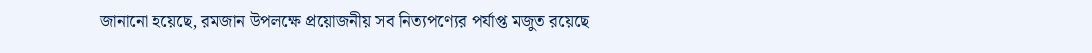জানানো হয়েছে, রমজান উপলক্ষে প্রয়োজনীয় সব নিত্যপণ্যের পর্যাপ্ত মজুত রয়েছে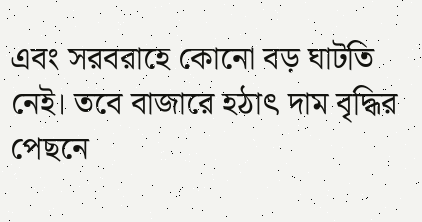এবং সরবরাহে কোনো বড় ঘাটতি নেই। তবে বাজারে হঠাৎ দাম বৃদ্ধির পেছনে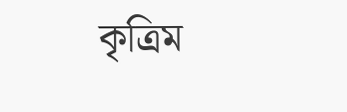কৃত্রিম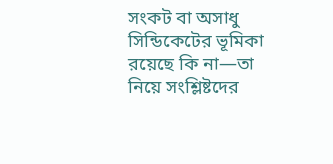সংকট বা অসাধু সিন্ডিকেটের ভূমিকা রয়েছে কি না—তা নিয়ে সংশ্লিষ্টদের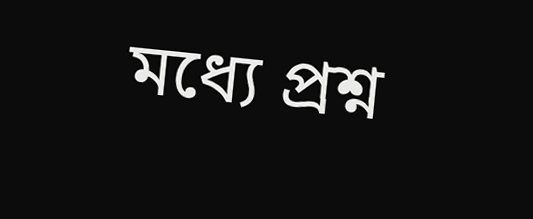মধ্যে প্রশ্ন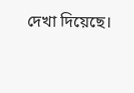দেখা দিয়েছে।